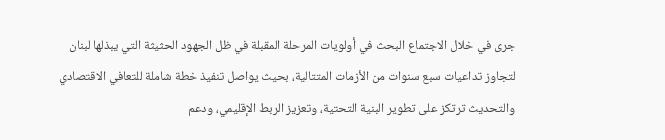جرى في خلال الاجتماع البحث في أولويات المرحلة المقبلة في ظل الجهود الحثيثة التي يبذلها لبنان لتجاوز تداعيات سبع سنوات من الأزمات المتتالية، بحيث يواصل تنفيذ خطة شاملة للتعافي الاقتصادي والتحديث ترتكز على تطوير البنية التحتية، وتعزيز الربط الإقليمي، ودعم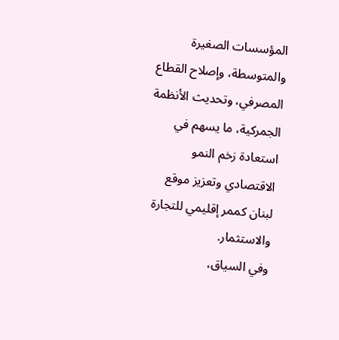المؤسسات الصغيرة والمتوسطة، وإصلاح القطاع المصرفي، وتحديث الأنظمة الجمركية، ما يسهم في استعادة زخم النمو الاقتصادي وتعزيز موقع لبنان كممر إقليمي للتجارة والاستثمار.
وفي السياق،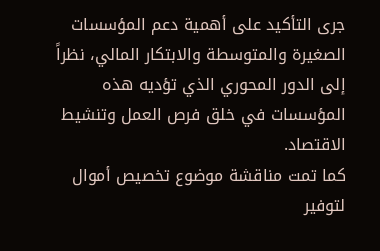جرى التأكيد على أهمية دعم المؤسسات الصغيرة والمتوسطة والابتكار المالي، نظراً إلى الدور المحوري الذي تؤديه هذه المؤسسات في خلق فرص العمل وتنشيط الاقتصاد.
كما تمت مناقشة موضوع تخصيص أموال لتوفير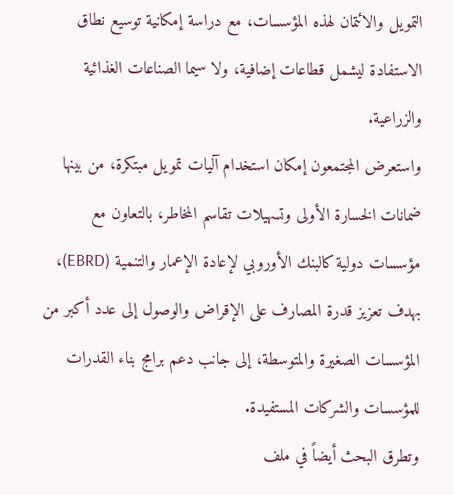التمويل والائتمان لهذه المؤسسات، مع دراسة إمكانية توسيع نطاق الاستفادة ليشمل قطاعات إضافية، ولا سيما الصناعات الغذائية والزراعية.
واستعرض المجتمعون إمكان استخدام آليات تمويل مبتكرة، من بينها ضمانات الخسارة الأولى وتسهيلات تقاسم المخاطر، بالتعاون مع مؤسسات دولية كالبنك الأوروبي لإعادة الإعمار والتنمية (EBRD)، بهدف تعزيز قدرة المصارف على الإقراض والوصول إلى عدد أكبر من المؤسسات الصغيرة والمتوسطة، إلى جانب دعم برامج بناء القدرات للمؤسسات والشركات المستفيدة.
وتطرق البحث أيضاً في ملف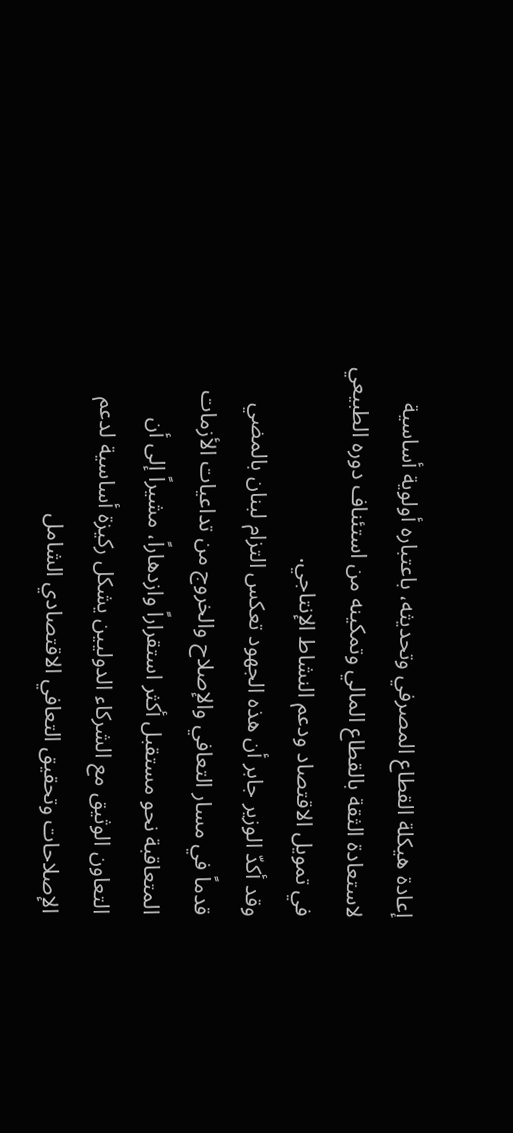إعادة هيكلة القطاع المصرفي وتحديثه، باعتباره أولوية أساسية لاستعادة الثقة بالقطاع المالي وتمكينه من استئناف دوره الطبيعي في تمويل الاقتصاد ودعم النشاط الإنتاجي.
وقد أكدّ الوزير جابر أن هذه الجهود تعكس التزام لبنان بالمضي قدماً في مسار التعافي والإصلاح والخروج من تداعيات الأزمات المتعاقبة نحو مستقبل أكثر استقراراً وازدهاراً، مشيراً إلى أن التعاون الوثيق مع الشركاء الدوليين يشكل ركيزة أساسية لدعم الإصلاحات وتحقيق التعافي الاقتصادي الشامل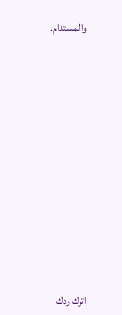والمستدام.












اترك ردك